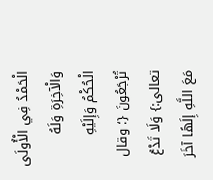الْحَمْدُ فِي الْأُولَى وَالْآخِرَةِ وَلَهُ الْحُكْمُ وَإِلَيْهِ تُرْجَعُونَ {؛ وقال تعالى:} وَلَا تَدْعُ مَعَ اللَّهِ إِلَهًا آخَرَ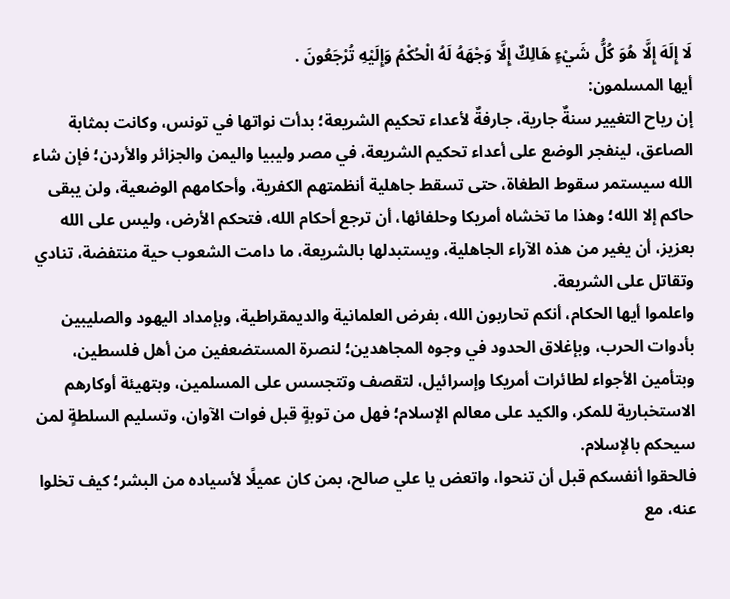لَا إِلَهَ إِلَّا هُوَ كُلُّ شَيْءٍ هَالِكٌ إِلَّا وَجْهَهُ لَهُ الْحُكْمُ وَإِلَيْهِ تُرْجَعُونَ .
أيها المسلمون:
إن رياح التغيير سنةٌ جارية، جارفةٌ لأعداء تحكيم الشريعة؛ بدأت نواتها في تونس، وكانت بمثابة الصاعق، لينفجر الوضع على أعداء تحكيم الشريعة، في مصر وليبيا واليمن والجزائر والأردن؛ فإن شاء الله سيستمر سقوط الطغاة، حتى تسقط جاهلية أنظمتهم الكفرية، وأحكامهم الوضعية، ولن يبقى حاكم إلا الله؛ وهذا ما تخشاه أمريكا وحلفائها، أن ترجع أحكام الله، فتحكم الأرض، وليس على الله بعزيز، أن يغير من هذه الآراء الجاهلية، ويستبدلها بالشريعة، ما دامت الشعوب حية منتفضة، تنادي وتقاتل على الشريعة.
واعلموا أيها الحكام، أنكم تحاربون الله، بفرض العلمانية والديمقراطية، وبإمداد اليهود والصليبين بأدوات الحرب، وبإغلاق الحدود في وجوه المجاهدين؛ لنصرة المستضعفين من أهل فلسطين، وبتأمين الأجواء لطائرات أمريكا وإسرائيل، لتقصف وتتجسس على المسلمين، وبتهيئة أوكارهم الاستخبارية للمكر، والكيد على معالم الإسلام؛ فهل من توبةٍ قبل فوات الآوان، وتسليم السلطةٍ لمن سيحكم بالإسلام.
فالحقوا أنفسكم قبل أن تنحوا، واتعض يا علي صالح، بمن كان عميلًا لأسياده من البشر؛ كيف تخلوا عنه، مع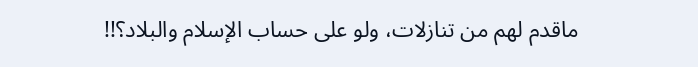ماقدم لهم من تنازلات، ولو على حساب الإسلام والبلاد؟!!